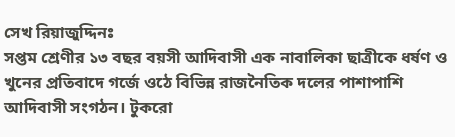সেখ রিয়াজুদ্দিনঃ
সপ্তম শ্রেণীর ১৩ বছর বয়সী আদিবাসী এক নাবালিকা ছাত্রীকে ধর্ষণ ও খুনের প্রতিবাদে গর্জে ওঠে বিভিন্ন রাজনৈতিক দলের পাশাপাশি আদিবাসী সংগঠন। টুকরো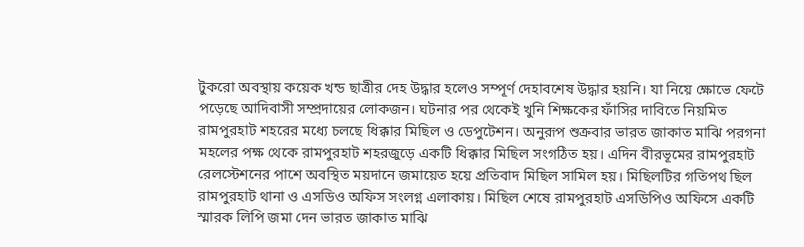টুকরো অবস্থায় কয়েক খন্ড ছাত্রীর দেহ উদ্ধার হলেও সম্পূর্ণ দেহাবশেষ উদ্ধার হয়নি। যা নিয়ে ক্ষোভে ফেটে পড়েছে আদিবাসী সম্প্রদায়ের লোকজন। ঘটনার পর থেকেই খুনি শিক্ষকের ফাঁসির দাবিতে নিয়মিত রামপুরহাট শহরের মধ্যে চলছে ধিক্কার মিছিল ও ডেপুটেশন। অনুরূপ শুক্রবার ভারত জাকাত মাঝি পরগনা মহলের পক্ষ থেকে রামপুরহাট শহরজুড়ে একটি ধিক্কার মিছিল সংগঠিত হয়। এদিন বীরভূমের রামপুরহাট রেলস্টেশনের পাশে অবস্থিত ময়দানে জমায়েত হয়ে প্রতিবাদ মিছিল সামিল হয়। মিছিলটির গতিপথ ছিল রামপুরহাট থানা ও এসডিও অফিস সংলগ্ন এলাকায়। মিছিল শেষে রামপুরহাট এসডিপিও অফিসে একটি স্মারক লিপি জমা দেন ভারত জাকাত মাঝি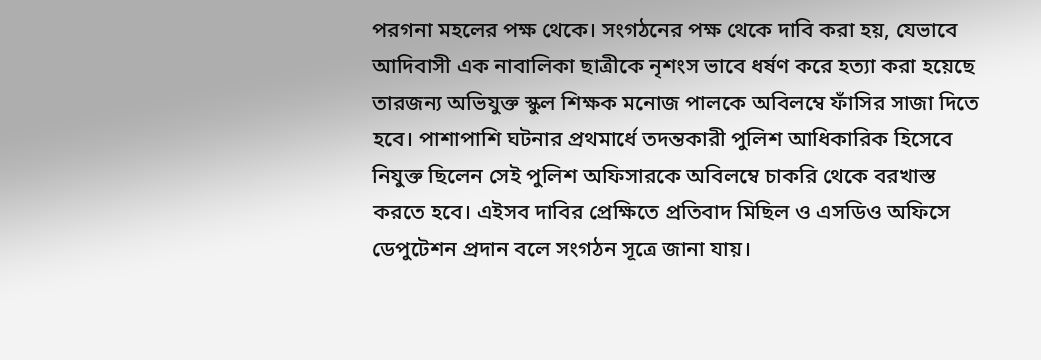পরগনা মহলের পক্ষ থেকে। সংগঠনের পক্ষ থেকে দাবি করা হয়, যেভাবে আদিবাসী এক নাবালিকা ছাত্রীকে নৃশংস ভাবে ধর্ষণ করে হত্যা করা হয়েছে তারজন্য অভিযুক্ত স্কুল শিক্ষক মনোজ পালকে অবিলম্বে ফাঁসির সাজা দিতে হবে। পাশাপাশি ঘটনার প্রথমার্ধে তদন্তকারী পুলিশ আধিকারিক হিসেবে নিযুক্ত ছিলেন সেই পুলিশ অফিসারকে অবিলম্বে চাকরি থেকে বরখাস্ত করতে হবে। এইসব দাবির প্রেক্ষিতে প্রতিবাদ মিছিল ও এসডিও অফিসে ডেপুটেশন প্রদান বলে সংগঠন সূত্রে জানা যায়।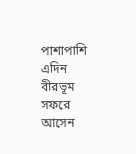পাশাপাশি এদিন বীরভূম সফরে আসেন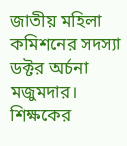জাতীয় মহিলা কমিশনের সদস্যা ডক্টর অর্চনা মজুমদার। শিক্ষকের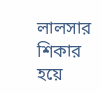লালসার শিকার হয়ে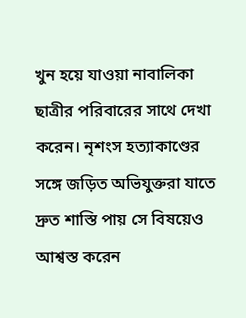খুন হয়ে যাওয়া নাবালিকা ছাত্রীর পরিবারের সাথে দেখা করেন। নৃশংস হত্যাকাণ্ডের সঙ্গে জড়িত অভিযুক্তরা যাতে দ্রুত শাস্তি পায় সে বিষয়েও আশ্বস্ত করেন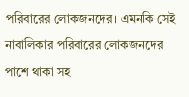পরিবারের লোকজনদের। এমনকি সেই নাবালিকার পরিবারের লোকজনদের পাশে থাকা সহ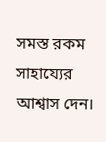সমস্ত রকম সাহায্যের আশ্বাস দেন।